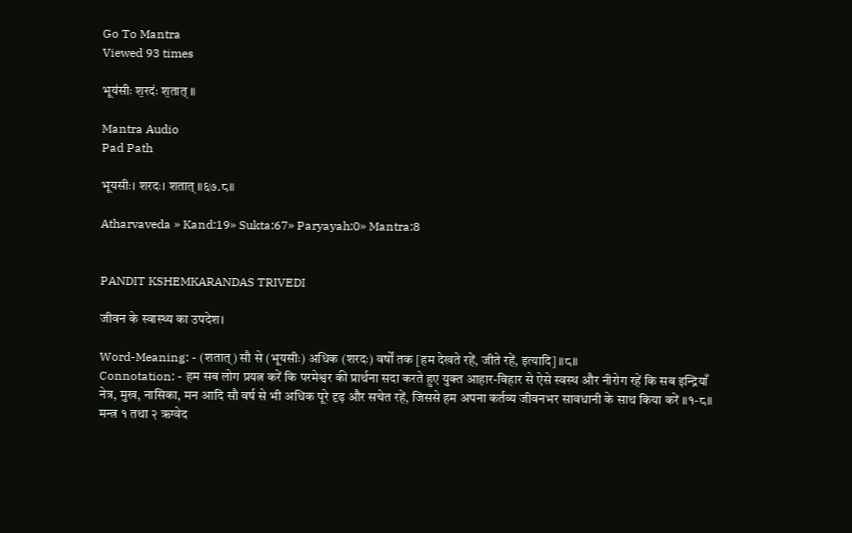Go To Mantra
Viewed 93 times

भूय॑सीः श॒रदः॑ श॒तात् ॥

Mantra Audio
Pad Path

भूयसीः। शरदः। शतात् ॥६७.८॥

Atharvaveda » Kand:19» Sukta:67» Paryayah:0» Mantra:8


PANDIT KSHEMKARANDAS TRIVEDI

जीवन के स्वास्थ्य का उपदेश।

Word-Meaning: - (शतात्) सौ से (भूयसीः) अधिक (शरदः) वर्षों तक [हम देखते रहें, जीते रहें, इत्यादि] ॥८॥
Connotation: - हम सब लोग प्रयत्न करें कि परमेश्वर की प्रार्थना सदा करते हुए युक्त आहार-विहार से ऐसे स्वस्थ और नीरोग रहें कि सब इन्द्रियाँ नेत्र, मुख, नासिका, मन आदि सौ वर्ष से भी अधिक पूरे दृढ़ और सचेत रहें, जिससे हम अपना कर्तव्य जीवनभर सावधानी के साथ किया करें ॥१-८॥ मन्त्र १ तथा २ ऋग्वेद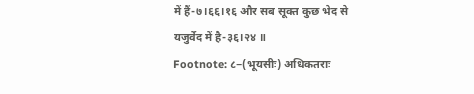में हैं-७।६६।१६ और सब सूक्त कुछ भेद से यजुर्वेद में है-३६।२४ ॥
Footnote: ८−(भूयसीः) अधिकतराः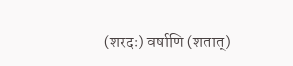(शरदः) वर्षाणि (शतात्)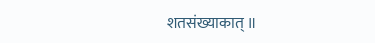शतसंख्याकात् ॥